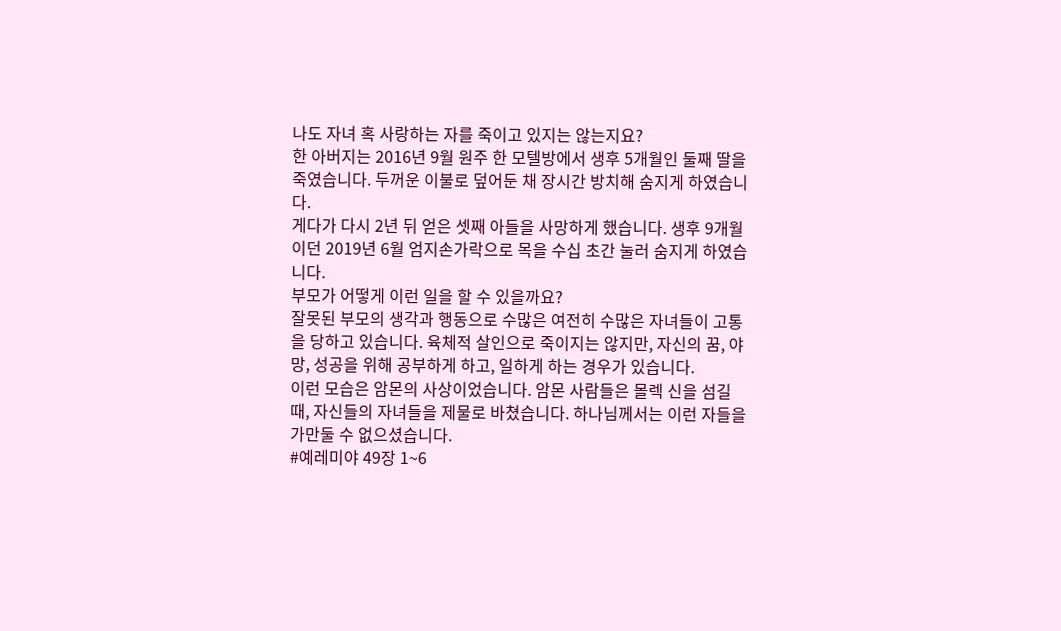나도 자녀 혹 사랑하는 자를 죽이고 있지는 않는지요?
한 아버지는 2016년 9월 원주 한 모텔방에서 생후 5개월인 둘째 딸을 죽였습니다. 두꺼운 이불로 덮어둔 채 장시간 방치해 숨지게 하였습니다.
게다가 다시 2년 뒤 얻은 셋째 아들을 사망하게 했습니다. 생후 9개월이던 2019년 6월 엄지손가락으로 목을 수십 초간 눌러 숨지게 하였습니다.
부모가 어떻게 이런 일을 할 수 있을까요?
잘못된 부모의 생각과 행동으로 수많은 여전히 수많은 자녀들이 고통을 당하고 있습니다. 육체적 살인으로 죽이지는 않지만, 자신의 꿈, 야망, 성공을 위해 공부하게 하고, 일하게 하는 경우가 있습니다.
이런 모습은 암몬의 사상이었습니다. 암몬 사람들은 몰렉 신을 섬길 때, 자신들의 자녀들을 제물로 바쳤습니다. 하나님께서는 이런 자들을 가만둘 수 없으셨습니다.
#예레미야 49장 1~6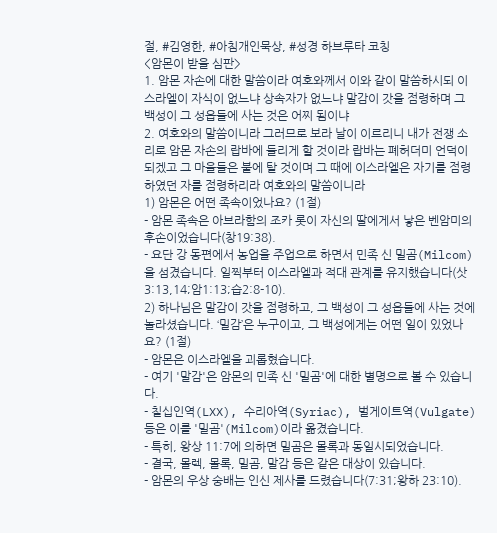절, #김영한, #아침개인묵상, #성경 하브루타 코칭
<암몬이 받을 심판>
1. 암몬 자손에 대한 말씀이라 여호와께서 이와 같이 말씀하시되 이스라엘이 자식이 없느냐 상속자가 없느냐 말감이 갓을 점령하며 그 백성이 그 성읍들에 사는 것은 어찌 됨이냐
2. 여호와의 말씀이니라 그러므로 보라 날이 이르리니 내가 전쟁 소리로 암몬 자손의 랍바에 들리게 할 것이라 랍바는 폐허더미 언덕이 되겠고 그 마을들은 불에 탈 것이며 그 때에 이스라엘은 자기를 점령하였던 자를 점령하리라 여호와의 말씀이니라
1) 암몬은 어떤 족속이었나요? (1절)
- 암몬 족속은 아브라함의 조카 롯이 자신의 딸에게서 낳은 벤암미의 후손이었습니다(창19:38).
- 요단 강 동편에서 농업을 주업으로 하면서 민족 신 밀곰(Milcom)을 섬겼습니다. 일찍부터 이스라엘과 적대 관계를 유지했습니다(삿3:13,14;암1:13;습2:8-10).
2) 하나님은 말감이 갓을 점령하고, 그 백성이 그 성읍들에 사는 것에 놀라셨습니다. ‘밀감’은 누구이고, 그 백성에게는 어떤 일이 있었나요? (1절)
- 암몬은 이스라엘을 괴롭혔습니다.
- 여기 '말감'은 암몬의 민족 신 '밀곰'에 대한 별명으로 볼 수 있습니다.
- 칠십인역(LXX), 수리아역(Syriac), 벌게이트역(Vulgate)등은 이를 '밀곰'(Milcom)이라 옮겼습니다.
- 특히, 왕상 11:7에 의하면 밀곰은 몰록과 동일시되었습니다.
- 결국, 몰렉, 몰록, 밀곰, 말감 등은 같은 대상이 있습니다.
- 암몬의 우상 숭배는 인신 제사를 드렸습니다(7:31;왕하 23:10).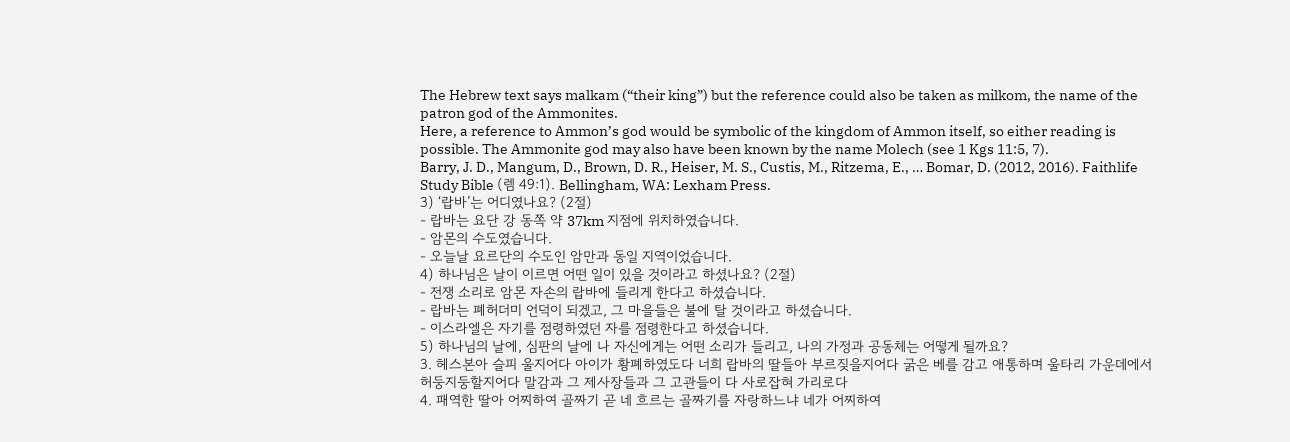The Hebrew text says malkam (“their king”) but the reference could also be taken as milkom, the name of the patron god of the Ammonites.
Here, a reference to Ammon’s god would be symbolic of the kingdom of Ammon itself, so either reading is possible. The Ammonite god may also have been known by the name Molech (see 1 Kgs 11:5, 7).
Barry, J. D., Mangum, D., Brown, D. R., Heiser, M. S., Custis, M., Ritzema, E., … Bomar, D. (2012, 2016). Faithlife Study Bible (렘 49:1). Bellingham, WA: Lexham Press.
3) ‘랍바’는 어디였나요? (2절)
- 랍바는 요단 강 동쪽 약 37km 지점에 위치하였습니다.
- 암몬의 수도였습니다.
- 오늘날 요르단의 수도인 암만과 동일 지역이었습니다.
4) 하나님은 날이 이르면 어떤 일이 있을 것이라고 하셨나요? (2절)
- 전쟁 소리로 암몬 자손의 랍바에 들리게 한다고 하셨습니다.
- 랍바는 폐허더미 언덕이 되겠고, 그 마을들은 불에 탈 것이라고 하셨습니다.
- 이스라엘은 자기를 점령하였던 자를 점령한다고 하셨습니다.
5) 하나님의 날에, 심판의 날에 나 자신에게는 어떤 소리가 들리고, 나의 가정과 공동체는 어떻게 될까요?
3. 헤스본아 슬피 울지어다 아이가 황폐하였도다 너희 랍바의 딸들아 부르짖을지어다 굵은 베를 감고 애통하며 울타리 가운데에서 허둥지둥할지어다 말감과 그 제사장들과 그 고관들이 다 사로잡혀 가리로다
4. 패역한 딸아 어찌하여 골짜기 곧 네 흐르는 골짜기를 자랑하느냐 네가 어찌하여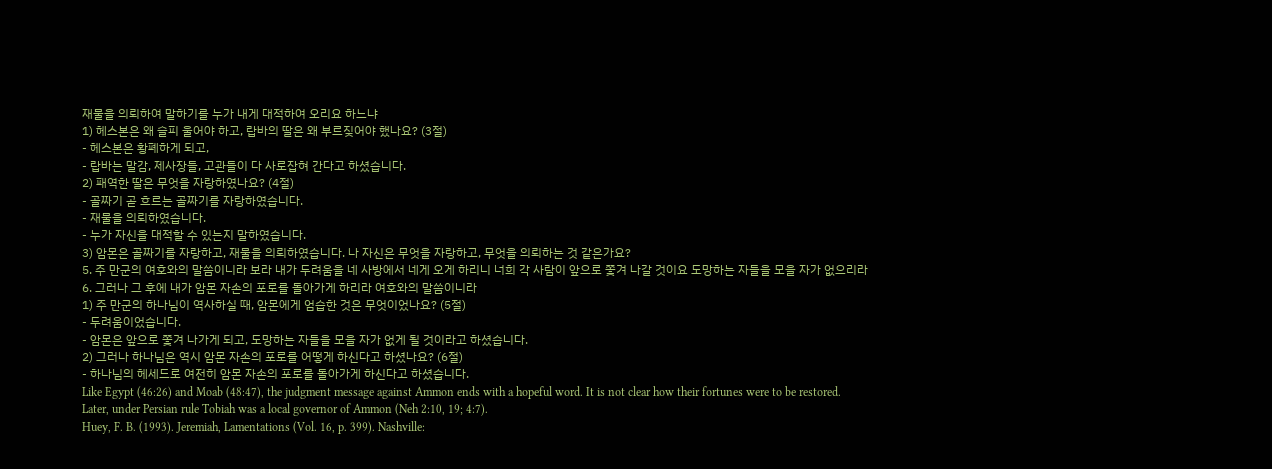재물을 의뢰하여 말하기를 누가 내게 대적하여 오리요 하느냐
1) 헤스본은 왜 슬피 울어야 하고, 랍바의 딸은 왜 부르짖어야 했나요? (3절)
- 헤스본은 황폐하게 되고,
- 랍바는 말감, 제사장들, 고관들이 다 사로잡혀 간다고 하셨습니다.
2) 패역한 딸은 무엇을 자랑하였나요? (4절)
- 골짜기 곧 흐르는 골짜기를 자랑하였습니다.
- 재물을 의뢰하였습니다.
- 누가 자신을 대적할 수 있는지 말하였습니다.
3) 암몬은 골짜기를 자랑하고, 재물을 의뢰하였습니다. 나 자신은 무엇을 자랑하고, 무엇을 의뢰하는 것 같은가요?
5. 주 만군의 여호와의 말씀이니라 보라 내가 두려움을 네 사방에서 네게 오게 하리니 너희 각 사람이 앞으로 쫓겨 나갈 것이요 도망하는 자들을 모을 자가 없으리라
6. 그러나 그 후에 내가 암몬 자손의 포로를 돌아가게 하리라 여호와의 말씀이니라
1) 주 만군의 하나님이 역사하실 때, 암몬에게 엄습한 것은 무엇이었나요? (5절)
- 두려움이었습니다.
- 암몬은 앞으로 쫓겨 나가게 되고, 도망하는 자들을 모을 자가 없게 될 것이라고 하셨습니다.
2) 그러나 하나님은 역시 암몬 자손의 포로를 어떻게 하신다고 하셨나요? (6절)
- 하나님의 헤세드로 여전히 암몬 자손의 포로를 돌아가게 하신다고 하셨습니다.
Like Egypt (46:26) and Moab (48:47), the judgment message against Ammon ends with a hopeful word. It is not clear how their fortunes were to be restored.
Later, under Persian rule Tobiah was a local governor of Ammon (Neh 2:10, 19; 4:7).
Huey, F. B. (1993). Jeremiah, Lamentations (Vol. 16, p. 399). Nashville: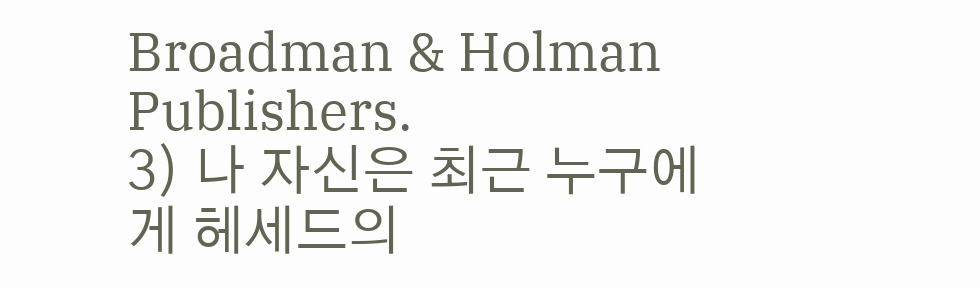Broadman & Holman Publishers.
3) 나 자신은 최근 누구에게 헤세드의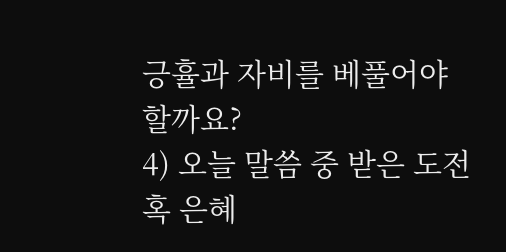긍휼과 자비를 베풀어야 할까요?
4) 오늘 말씀 중 받은 도전 혹 은혜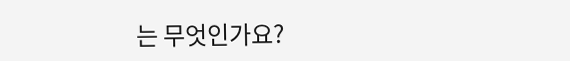는 무엇인가요?